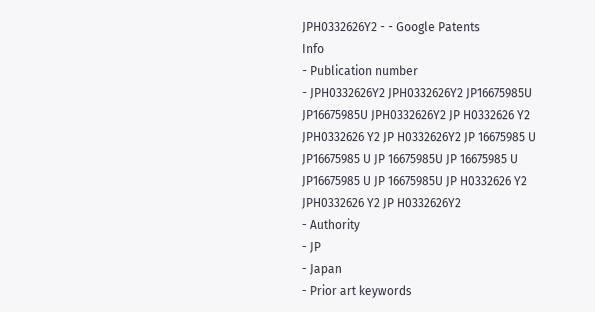JPH0332626Y2 - - Google Patents
Info
- Publication number
- JPH0332626Y2 JPH0332626Y2 JP16675985U JP16675985U JPH0332626Y2 JP H0332626 Y2 JPH0332626 Y2 JP H0332626Y2 JP 16675985 U JP16675985 U JP 16675985U JP 16675985 U JP16675985 U JP 16675985U JP H0332626 Y2 JPH0332626 Y2 JP H0332626Y2
- Authority
- JP
- Japan
- Prior art keywords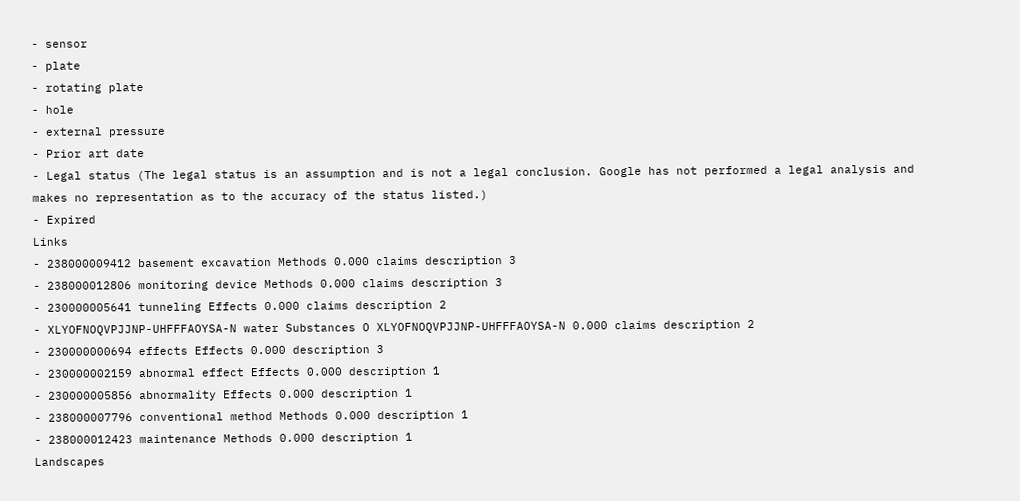- sensor
- plate
- rotating plate
- hole
- external pressure
- Prior art date
- Legal status (The legal status is an assumption and is not a legal conclusion. Google has not performed a legal analysis and makes no representation as to the accuracy of the status listed.)
- Expired
Links
- 238000009412 basement excavation Methods 0.000 claims description 3
- 238000012806 monitoring device Methods 0.000 claims description 3
- 230000005641 tunneling Effects 0.000 claims description 2
- XLYOFNOQVPJJNP-UHFFFAOYSA-N water Substances O XLYOFNOQVPJJNP-UHFFFAOYSA-N 0.000 claims description 2
- 230000000694 effects Effects 0.000 description 3
- 230000002159 abnormal effect Effects 0.000 description 1
- 230000005856 abnormality Effects 0.000 description 1
- 238000007796 conventional method Methods 0.000 description 1
- 238000012423 maintenance Methods 0.000 description 1
Landscapes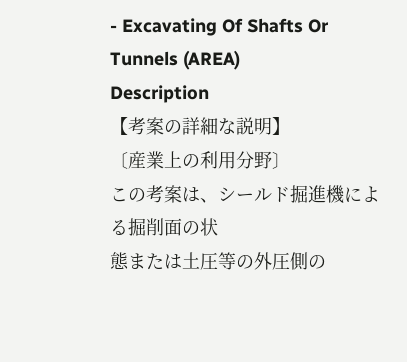- Excavating Of Shafts Or Tunnels (AREA)
Description
【考案の詳細な説明】
〔産業上の利用分野〕
この考案は、シールド掘進機による掘削面の状
態または土圧等の外圧側の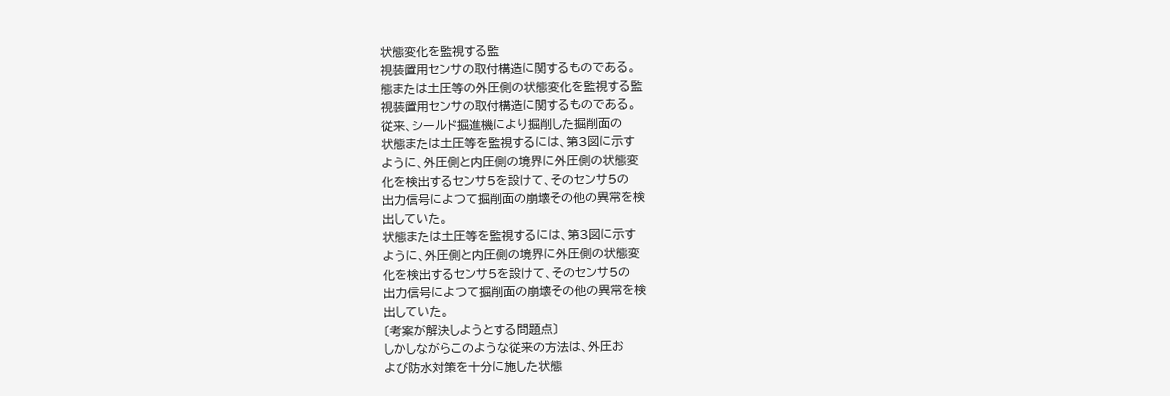状態変化を監視する監
視装置用センサの取付構造に関するものである。
態または土圧等の外圧側の状態変化を監視する監
視装置用センサの取付構造に関するものである。
従来、シールド掘進機により掘削した掘削面の
状態または土圧等を監視するには、第3図に示す
ように、外圧側と内圧側の境界に外圧側の状態変
化を検出するセンサ5を設けて、そのセンサ5の
出力信号によつて掘削面の崩壊その他の異常を検
出していた。
状態または土圧等を監視するには、第3図に示す
ように、外圧側と内圧側の境界に外圧側の状態変
化を検出するセンサ5を設けて、そのセンサ5の
出力信号によつて掘削面の崩壊その他の異常を検
出していた。
〔考案が解決しようとする問題点〕
しかしながらこのような従来の方法は、外圧お
よび防水対策を十分に施した状態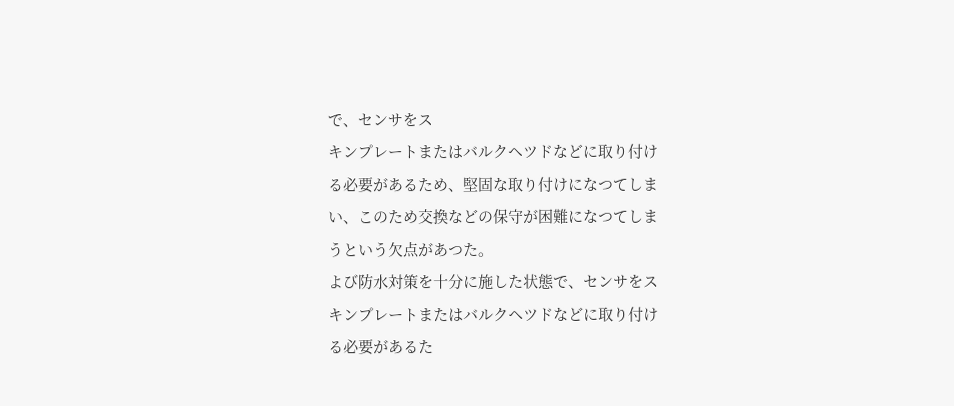で、センサをス
キンプレートまたはバルクヘツドなどに取り付け
る必要があるため、堅固な取り付けになつてしま
い、このため交換などの保守が困難になつてしま
うという欠点があつた。
よび防水対策を十分に施した状態で、センサをス
キンプレートまたはバルクヘツドなどに取り付け
る必要があるた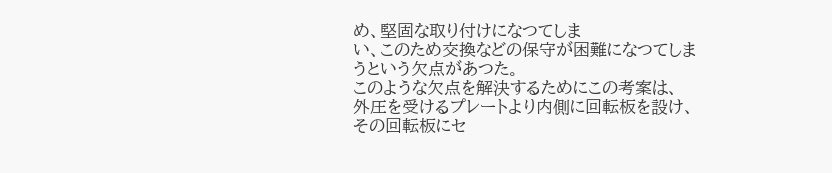め、堅固な取り付けになつてしま
い、このため交換などの保守が困難になつてしま
うという欠点があつた。
このような欠点を解決するためにこの考案は、
外圧を受けるプレートより内側に回転板を設け、
その回転板にセ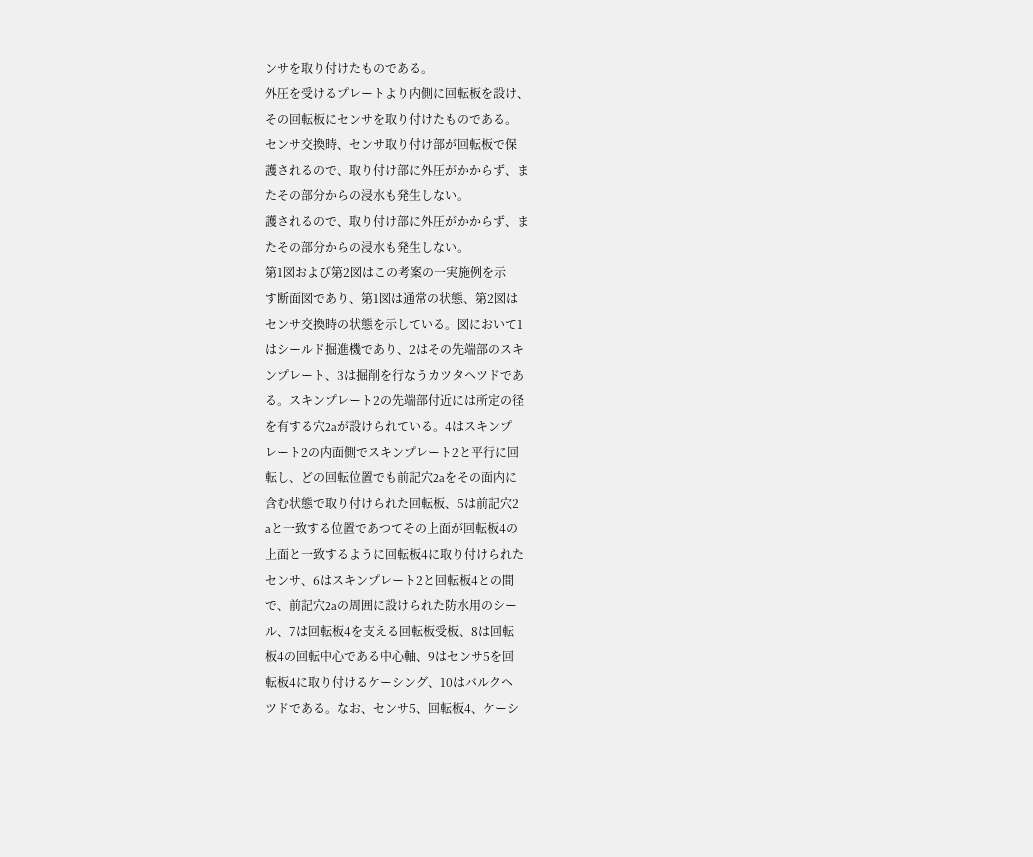ンサを取り付けたものである。
外圧を受けるプレートより内側に回転板を設け、
その回転板にセンサを取り付けたものである。
センサ交換時、センサ取り付け部が回転板で保
護されるので、取り付け部に外圧がかからず、ま
たその部分からの浸水も発生しない。
護されるので、取り付け部に外圧がかからず、ま
たその部分からの浸水も発生しない。
第1図および第2図はこの考案の一実施例を示
す断面図であり、第1図は通常の状態、第2図は
センサ交換時の状態を示している。図において1
はシールド掘進機であり、2はその先端部のスキ
ンプレート、3は掘削を行なうカツタヘツドであ
る。スキンプレート2の先端部付近には所定の径
を有する穴2aが設けられている。4はスキンプ
レート2の内面側でスキンプレート2と平行に回
転し、どの回転位置でも前記穴2aをその面内に
含む状態で取り付けられた回転板、5は前記穴2
aと一致する位置であつてその上面が回転板4の
上面と一致するように回転板4に取り付けられた
センサ、6はスキンプレート2と回転板4との間
で、前記穴2aの周囲に設けられた防水用のシー
ル、7は回転板4を支える回転板受板、8は回転
板4の回転中心である中心軸、9はセンサ5を回
転板4に取り付けるケーシング、10はバルクヘ
ツドである。なお、センサ5、回転板4、ケーシ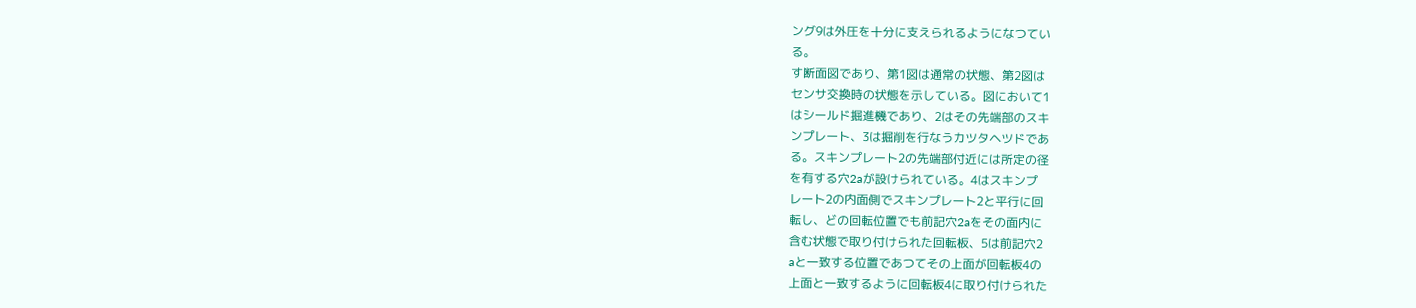ング9は外圧を十分に支えられるようになつてい
る。
す断面図であり、第1図は通常の状態、第2図は
センサ交換時の状態を示している。図において1
はシールド掘進機であり、2はその先端部のスキ
ンプレート、3は掘削を行なうカツタヘツドであ
る。スキンプレート2の先端部付近には所定の径
を有する穴2aが設けられている。4はスキンプ
レート2の内面側でスキンプレート2と平行に回
転し、どの回転位置でも前記穴2aをその面内に
含む状態で取り付けられた回転板、5は前記穴2
aと一致する位置であつてその上面が回転板4の
上面と一致するように回転板4に取り付けられた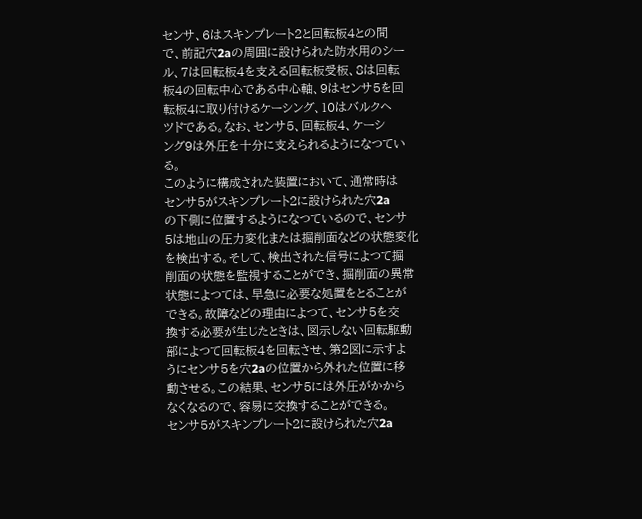センサ、6はスキンプレート2と回転板4との間
で、前記穴2aの周囲に設けられた防水用のシー
ル、7は回転板4を支える回転板受板、8は回転
板4の回転中心である中心軸、9はセンサ5を回
転板4に取り付けるケーシング、10はバルクヘ
ツドである。なお、センサ5、回転板4、ケーシ
ング9は外圧を十分に支えられるようになつてい
る。
このように構成された装置において、通常時は
センサ5がスキンプレート2に設けられた穴2a
の下側に位置するようになつているので、センサ
5は地山の圧力変化または掘削面などの状態変化
を検出する。そして、検出された信号によつて掘
削面の状態を監視することができ、掘削面の異常
状態によつては、早急に必要な処置をとることが
できる。故障などの理由によつて、センサ5を交
換する必要が生じたときは、図示しない回転駆動
部によつて回転板4を回転させ、第2図に示すよ
うにセンサ5を穴2aの位置から外れた位置に移
動させる。この結果、センサ5には外圧がかから
なくなるので、容易に交換することができる。
センサ5がスキンプレート2に設けられた穴2a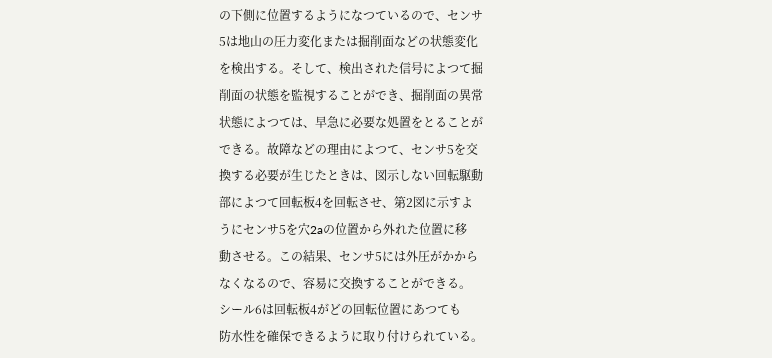の下側に位置するようになつているので、センサ
5は地山の圧力変化または掘削面などの状態変化
を検出する。そして、検出された信号によつて掘
削面の状態を監視することができ、掘削面の異常
状態によつては、早急に必要な処置をとることが
できる。故障などの理由によつて、センサ5を交
換する必要が生じたときは、図示しない回転駆動
部によつて回転板4を回転させ、第2図に示すよ
うにセンサ5を穴2aの位置から外れた位置に移
動させる。この結果、センサ5には外圧がかから
なくなるので、容易に交換することができる。
シール6は回転板4がどの回転位置にあつても
防水性を確保できるように取り付けられている。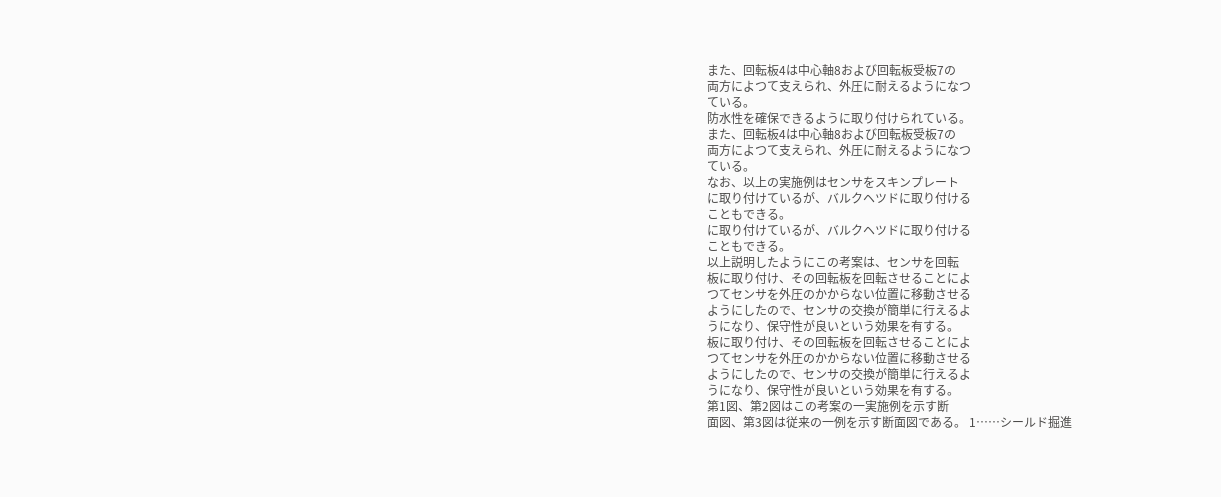また、回転板4は中心軸8および回転板受板7の
両方によつて支えられ、外圧に耐えるようになつ
ている。
防水性を確保できるように取り付けられている。
また、回転板4は中心軸8および回転板受板7の
両方によつて支えられ、外圧に耐えるようになつ
ている。
なお、以上の実施例はセンサをスキンプレート
に取り付けているが、バルクヘツドに取り付ける
こともできる。
に取り付けているが、バルクヘツドに取り付ける
こともできる。
以上説明したようにこの考案は、センサを回転
板に取り付け、その回転板を回転させることによ
つてセンサを外圧のかからない位置に移動させる
ようにしたので、センサの交換が簡単に行えるよ
うになり、保守性が良いという効果を有する。
板に取り付け、その回転板を回転させることによ
つてセンサを外圧のかからない位置に移動させる
ようにしたので、センサの交換が簡単に行えるよ
うになり、保守性が良いという効果を有する。
第1図、第2図はこの考案の一実施例を示す断
面図、第3図は従来の一例を示す断面図である。 1……シールド掘進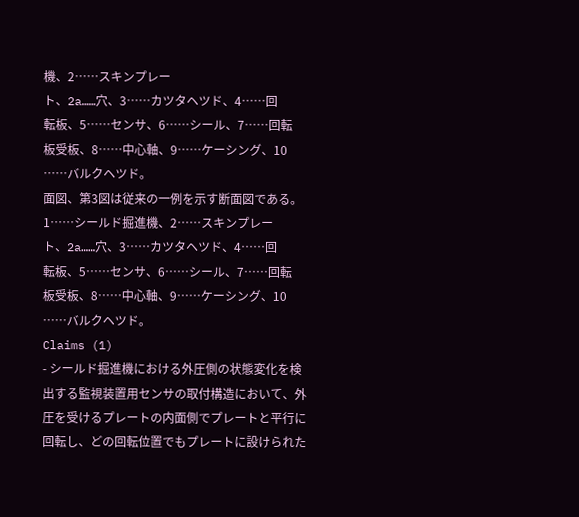機、2……スキンプレー
ト、2a……穴、3……カツタヘツド、4……回
転板、5……センサ、6……シール、7……回転
板受板、8……中心軸、9……ケーシング、10
……バルクヘツド。
面図、第3図は従来の一例を示す断面図である。 1……シールド掘進機、2……スキンプレー
ト、2a……穴、3……カツタヘツド、4……回
転板、5……センサ、6……シール、7……回転
板受板、8……中心軸、9……ケーシング、10
……バルクヘツド。
Claims (1)
- シールド掘進機における外圧側の状態変化を検
出する監視装置用センサの取付構造において、外
圧を受けるプレートの内面側でプレートと平行に
回転し、どの回転位置でもプレートに設けられた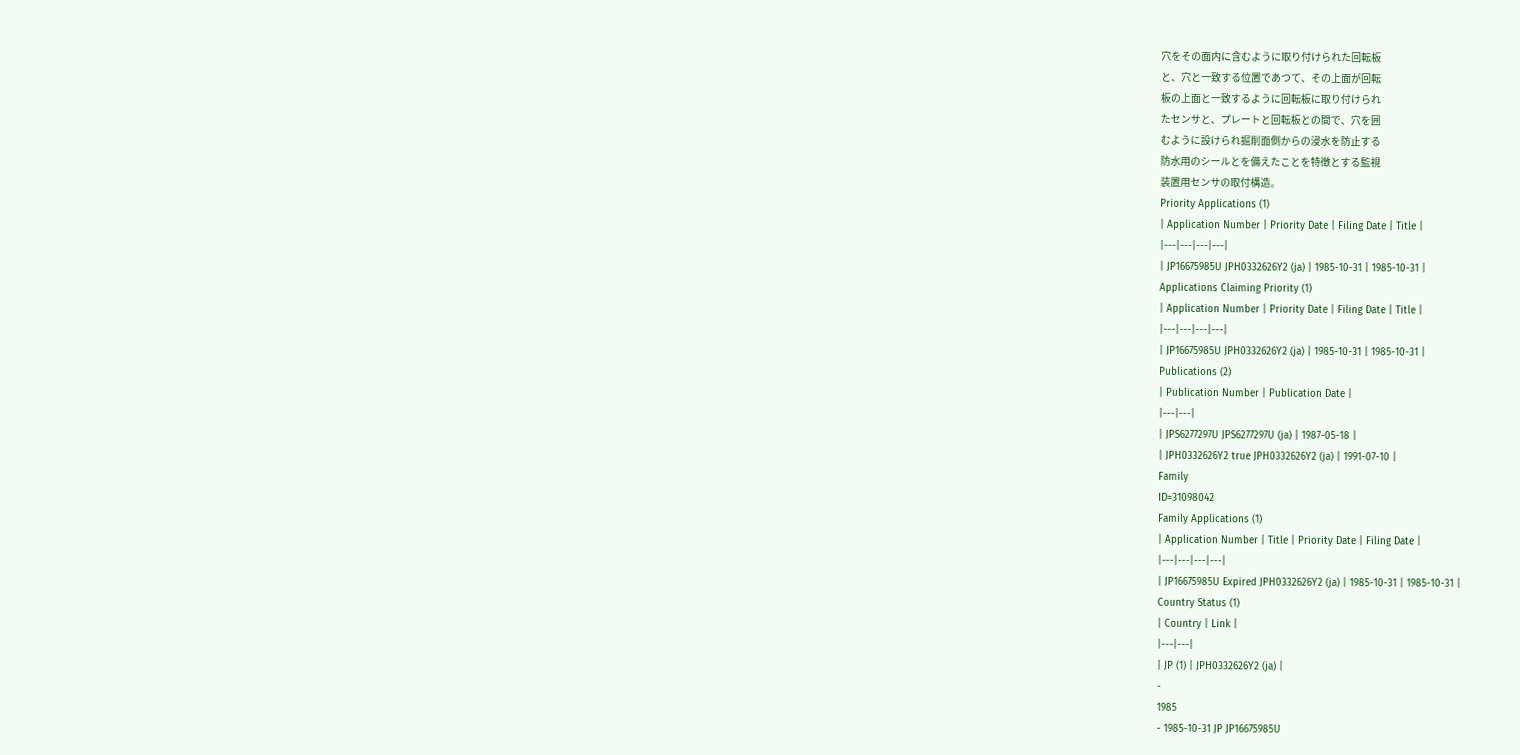穴をその面内に含むように取り付けられた回転板
と、穴と一致する位置であつて、その上面が回転
板の上面と一致するように回転板に取り付けられ
たセンサと、プレートと回転板との間で、穴を囲
むように設けられ掘削面側からの浸水を防止する
防水用のシールとを備えたことを特徴とする監視
装置用センサの取付構造。
Priority Applications (1)
| Application Number | Priority Date | Filing Date | Title |
|---|---|---|---|
| JP16675985U JPH0332626Y2 (ja) | 1985-10-31 | 1985-10-31 |
Applications Claiming Priority (1)
| Application Number | Priority Date | Filing Date | Title |
|---|---|---|---|
| JP16675985U JPH0332626Y2 (ja) | 1985-10-31 | 1985-10-31 |
Publications (2)
| Publication Number | Publication Date |
|---|---|
| JPS6277297U JPS6277297U (ja) | 1987-05-18 |
| JPH0332626Y2 true JPH0332626Y2 (ja) | 1991-07-10 |
Family
ID=31098042
Family Applications (1)
| Application Number | Title | Priority Date | Filing Date |
|---|---|---|---|
| JP16675985U Expired JPH0332626Y2 (ja) | 1985-10-31 | 1985-10-31 |
Country Status (1)
| Country | Link |
|---|---|
| JP (1) | JPH0332626Y2 (ja) |
-
1985
- 1985-10-31 JP JP16675985U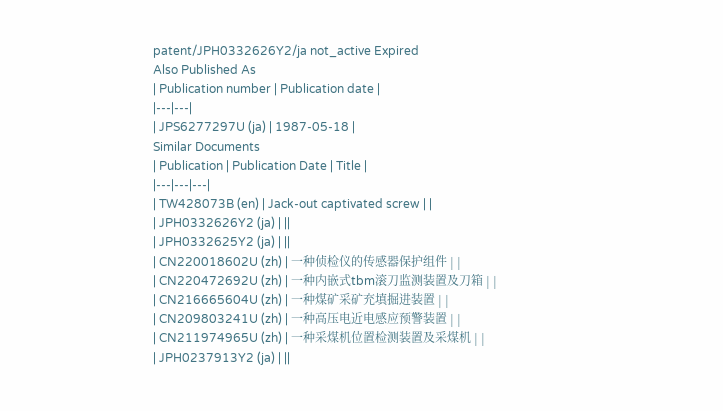patent/JPH0332626Y2/ja not_active Expired
Also Published As
| Publication number | Publication date |
|---|---|
| JPS6277297U (ja) | 1987-05-18 |
Similar Documents
| Publication | Publication Date | Title |
|---|---|---|
| TW428073B (en) | Jack-out captivated screw | |
| JPH0332626Y2 (ja) | ||
| JPH0332625Y2 (ja) | ||
| CN220018602U (zh) | 一种侦检仪的传感器保护组件 | |
| CN220472692U (zh) | 一种内嵌式tbm滚刀监测装置及刀箱 | |
| CN216665604U (zh) | 一种煤矿采矿充填掘进装置 | |
| CN209803241U (zh) | 一种高压电近电感应预警装置 | |
| CN211974965U (zh) | 一种采煤机位置检测装置及采煤机 | |
| JPH0237913Y2 (ja) | ||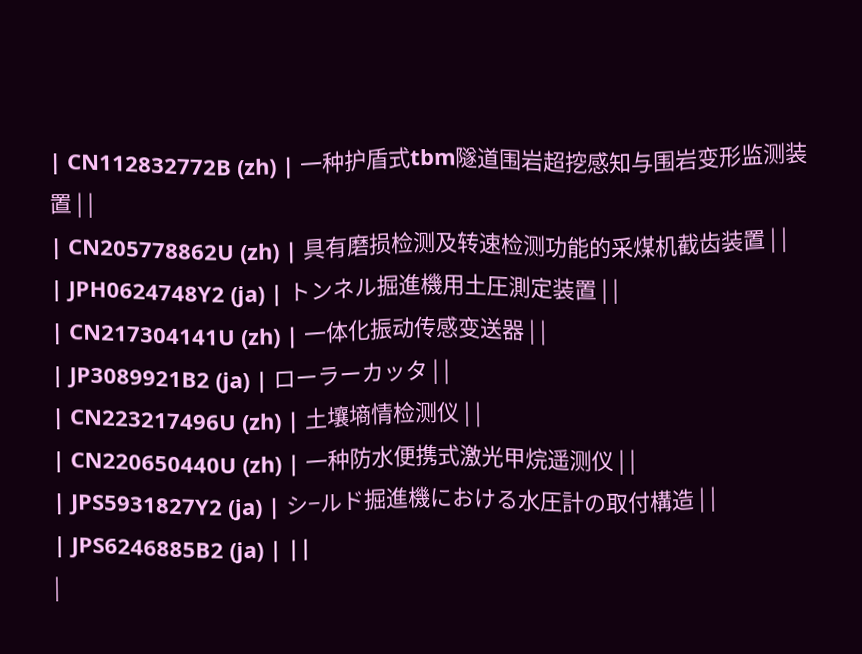| CN112832772B (zh) | 一种护盾式tbm隧道围岩超挖感知与围岩变形监测装置 | |
| CN205778862U (zh) | 具有磨损检测及转速检测功能的采煤机截齿装置 | |
| JPH0624748Y2 (ja) | トンネル掘進機用土圧測定装置 | |
| CN217304141U (zh) | 一体化振动传感变送器 | |
| JP3089921B2 (ja) | ローラーカッタ | |
| CN223217496U (zh) | 土壤墒情检测仪 | |
| CN220650440U (zh) | 一种防水便携式激光甲烷遥测仪 | |
| JPS5931827Y2 (ja) | シ−ルド掘進機における水圧計の取付構造 | |
| JPS6246885B2 (ja) | ||
|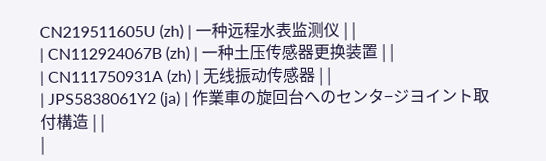CN219511605U (zh) | 一种远程水表监测仪 | |
| CN112924067B (zh) | 一种土压传感器更换装置 | |
| CN111750931A (zh) | 无线振动传感器 | |
| JPS5838061Y2 (ja) | 作業車の旋回台へのセンタ−ジヨイント取付構造 | |
|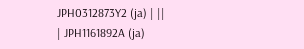JPH0312873Y2 (ja) | ||
| JPH1161892A (ja)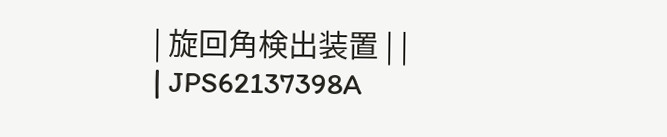| 旋回角検出装置 | |
| JPS62137398A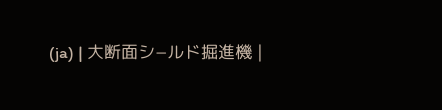(ja) | 大断面シ−ルド掘進機 |